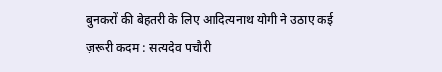बुनकरों की बेहतरी के लिए आदित्यनाथ योगी ने उठाए कई ज़रूरी कदम : सत्यदेव पचौरी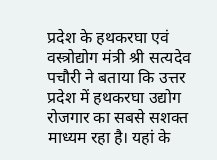प्रदेश के हथकरघा एवं वस्त्रोद्योग मंत्री श्री सत्यदेव पचौरी ने बताया कि उत्तर प्रदेश में हथकरघा उद्योग रोजगार का सबसे सशक्त माध्यम रहा है। यहां के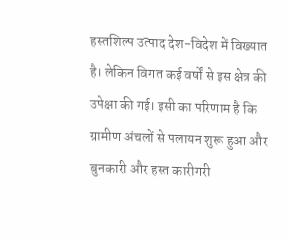हस्तशिल्प उत्पाद देश-विदेश में विख्यात है। लेकिन विगत कई वर्षों से इस क्षेत्र की उपेक्षा की गई। इसी का परिणाम है कि ग्रामीण अंचलों से पलायन शुरू हुआ और बुनकारी और हस्त कारीगरी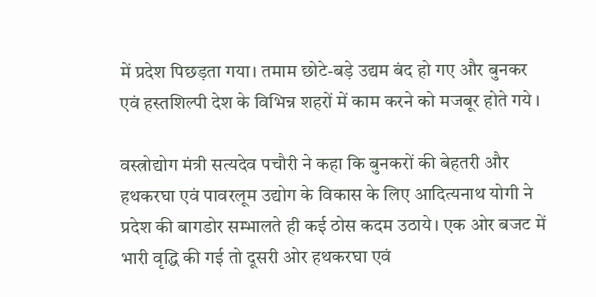में प्रदेश पिछड़ता गया। तमाम छोटे-बड़े उद्यम बंद हो गए और बुनकर एवं हस्तशिल्पी देश के विभिन्न शहरों में काम करने को मजबूर होते गये ।

वस्त्रोद्योग मंत्री सत्यदेव पचौरी ने कहा कि बुनकरों की बेहतरी और हथकरघा एवं पावरलूम उद्योग के विकास के लिए आदित्यनाथ योगी ने प्रदेश की बागडोर सम्भालते ही कई ठोस कदम उठाये। एक ओर बजट में भारी वृद्धि की गई तो दूसरी ओर हथकरघा एवं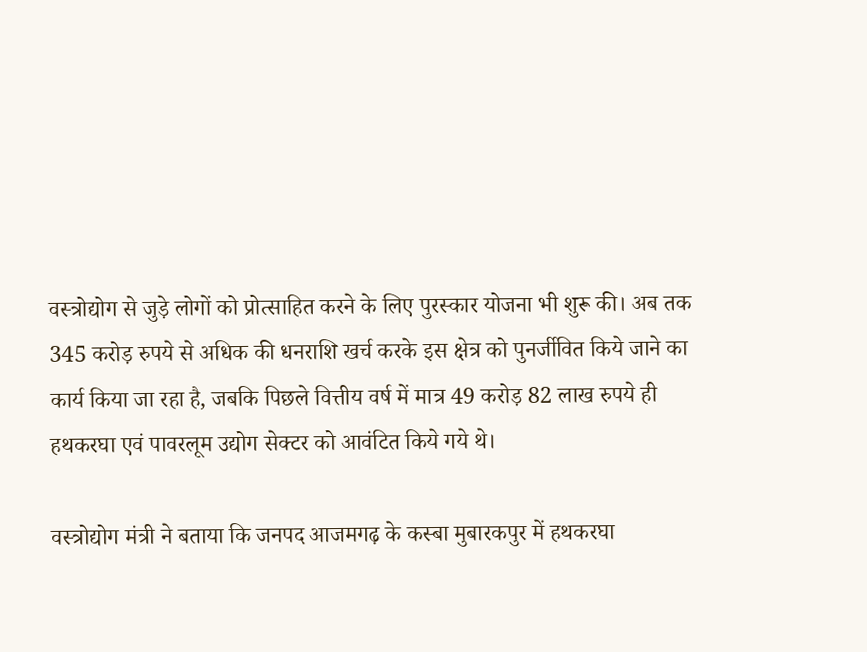वस्त्रोद्योग से जुड़े लोगों को प्रोत्साहित करने के लिए पुरस्कार योजना भी शुरू की। अब तक 345 करोड़ रुपये से अधिक की धनराशि खर्च करके इस क्षेत्र को पुनर्जीवित किये जाने का कार्य किया जा रहा है, जबकि पिछले वित्तीय वर्ष में मात्र 49 करोड़ 82 लाख रुपये ही हथकरघा एवं पावरलूम उद्योग सेक्टर को आवंटित किये गये थे।

वस्त्रोद्योग मंत्री ने बताया कि जनपद आजमगढ़ के कस्बा मुबारकपुर में हथकरघा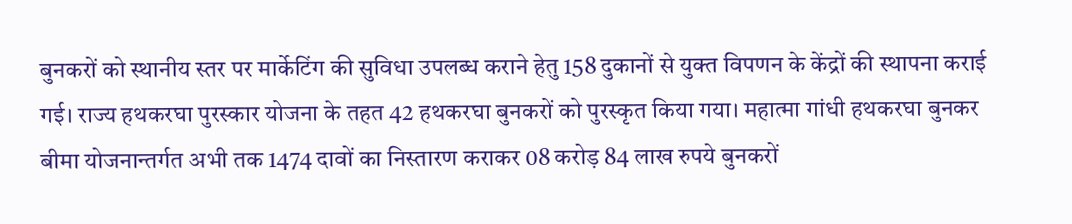बुनकरों को स्थानीय स्तर पर मार्केटिंग की सुविधा उपलब्ध कराने हेतु 158 दुकानों से युक्त विपणन के केंद्रों की स्थापना कराई गई। राज्य हथकरघा पुरस्कार योजना के तहत 42 हथकरघा बुनकरों को पुरस्कृत किया गया। महात्मा गांधी हथकरघा बुनकर बीमा योजनान्तर्गत अभी तक 1474 दावों का निस्तारण कराकर 08 करोड़ 84 लाख रुपये बुनकरों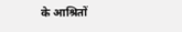के आश्रितों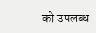को उपलब्ध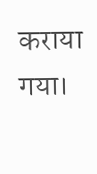कराया गया।